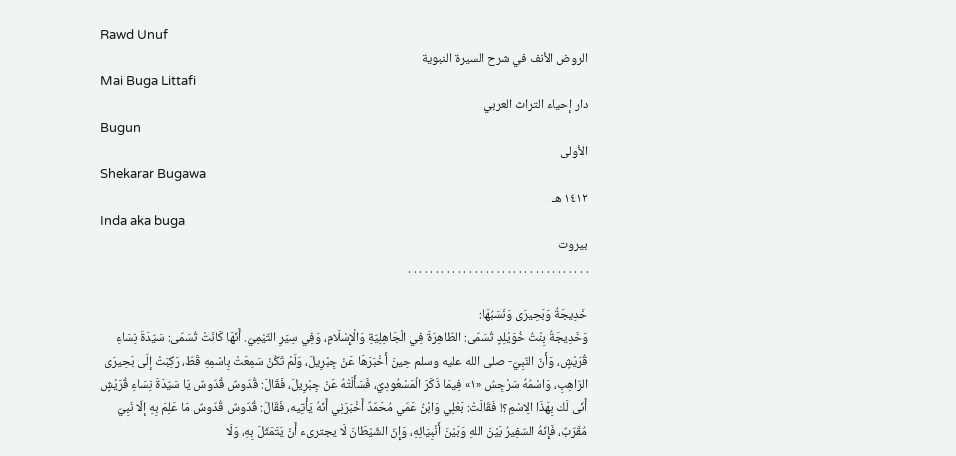Rawd Unuf
الروض الأنف في شرح السيرة النبوية
Mai Buga Littafi
دار إحياء التراث العربي
Bugun
الأولى
Shekarar Bugawa
١٤١٢ هـ
Inda aka buga
بيروت
. . . . . . . . . . . . . . . . . . . . . . . . . . . . . . . . .

خَدِيجَةُ وَبَحِيرَى وَنَسَبُهَا:
وَخَدِيجَةُ بِنْتُ خُوَيْلِدٍ تُسَمّى: الطّاهِرَةَ فِي الْجَاهِلِيّةِ وَالْإِسْلَامِ، وَفِي سِيَرِ التّيْمِيّ. أَنّهَا كَانَتْ تُسَمّى: سَيّدَةَ نِسَاءِ قُرَيْشٍ، وَأَنّ النّبِيّ- صلى الله عليه وسلم حِينَ أَخْبَرَهَا عَنْ جِبْرِيلَ، وَلَمْ تَكُنْ سَمِعَتْ بِاسْمِهِ قَطّ، رَكِبَتْ إلَى بَحِيرَى الرّاهِبِ، وَاسْمُهُ سَرْجِسُ «١» فِيمَا ذَكَرَ الْمَسْعُودِيّ، فَسَأَلَتْهُ عَنْ جِبْرِيلَ، فَقَالَ: قُدّوسٌ قُدّوسٌ يَا سَيّدَةَ نِسَاءِ قُرَيْشٍ أَنّى لَك بِهَذَا الِاسْمِ؟! فَقَالَتْ: بَعْلِي وَابْنُ عَمّي مُحَمّدٌ أَخْبَرَنِي أَنّهُ يَأْتِيه، فَقَالَ: قُدّوسٌ قُدّوسٌ مَا عَلِمَ بِهِ إلّا نَبِيّ مُقَرّبٌ، فَإِنّهُ السّفِيرُ بَيْنَ اللهِ وَبَيْنَ أَنْبِيَائِهِ، وَإِنّ الشّيْطَانَ لَا يجترىء أَنْ يَتَمَثّلَ بِهِ، وَلَا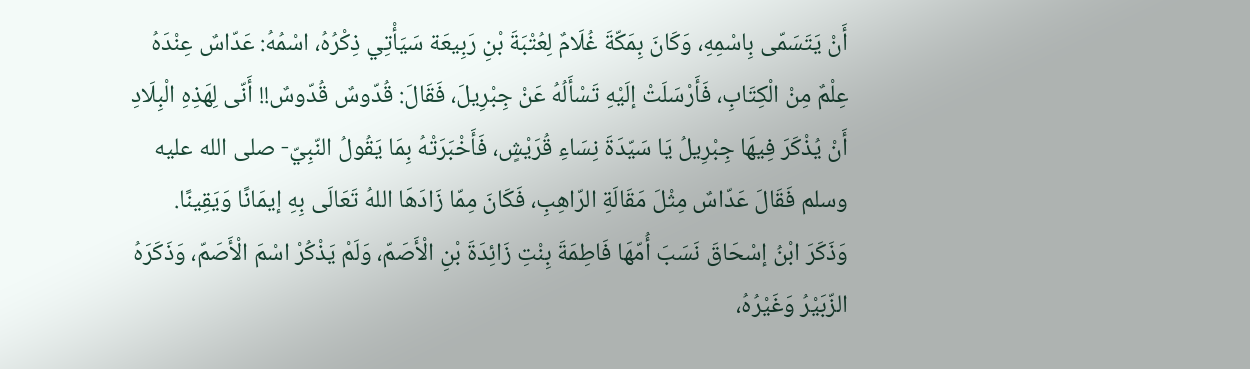أَنْ يَتَسَمّى بِاسْمِهِ، وَكَانَ بِمَكّةَ غُلَامٌ لِعُتْبَةَ بْنِ رَبِيعَة سَيَأْتِي ذِكْرُهُ، اسْمُهُ: عَدّاسٌ عِنْدَهُ عِلْمٌ مِنْ الْكِتَابِ، فَأَرْسَلَتْ إلَيْهِ تَسْأَلُهُ عَنْ جِبْرِيلَ، فَقَالَ: قُدّوسٌ قُدّوسٌ!! أَنّى لِهَذِهِ الْبِلَادِ أَنْ يُذْكَرَ فِيهَا جِبْرِيلُ يَا سَيّدَةَ نِسَاءِ قُرَيْشٍ، فَأَخْبَرَتْهُ بِمَا يَقُولُ النّبِيّ- صلى الله عليه وسلم فَقَالَ عَدّاسٌ مِثْلَ مَقَالَةِ الرّاهِبِ، فَكَانَ مِمّا زَادَهَا اللهُ تَعَالَى بِهِ إيمَانًا وَيَقِينًا.
وَذَكَرَ ابْنُ إسْحَاقَ نَسَبَ أُمّهَا فَاطِمَةَ بِنْتِ زَائِدَةَ بْنِ الْأَصَمّ، وَلَمْ يَذْكُرْ اسْمَ الْأَصَمّ، وَذَكَرَهُ الزّبَيْرُ وَغَيْرُهُ،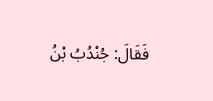فَقَالَ: جُنْدُبُ بْنُ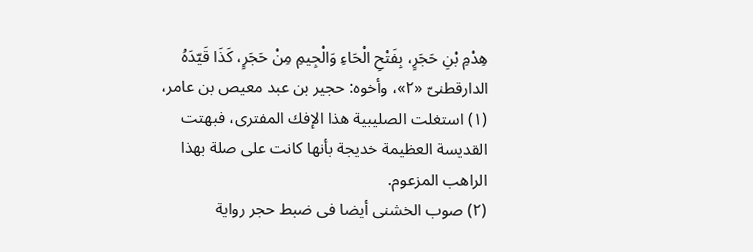هِدْمِ بْنِ حَجَرٍ، بِفَتْحِ الْحَاءِ وَالْجِيمِ مِنْ حَجَرٍ، كَذَا قَيّدَهُ الدارقطنىّ «٢»، وأخوه: حجير بن عبد معيص بن عامر،
(١) استغلت الصليبية هذا الإفك المفترى، فبهتت القديسة العظيمة خديجة بأنها كانت على صلة بهذا الراهب المزعوم.
(٢) صوب الخشنى أيضا فى ضبط حجر رواية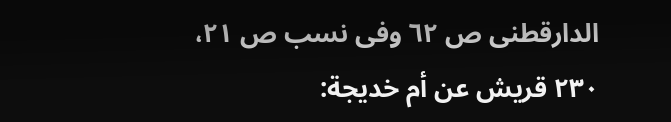الدارقطنى ص ٦٢ وفى نسب ص ٢١، ٢٣٠ قريش عن أم خديجة: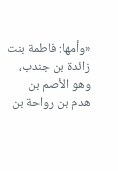«وأمها: فاطمة بنت زائدة بن جندب، وهو الأصم بن هدم بن رواحة بن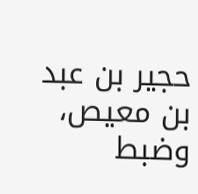حجير بن عبد بن معيص، وضبط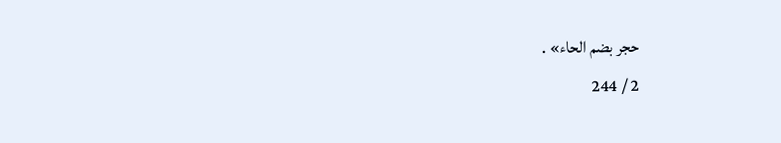حجر بضم الحاء» .
2 / 244